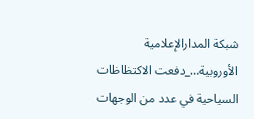شبكة المدارالإعلامية الأوروبية…_دفعت الاكتظاظات السياحية في عدد من الوجهات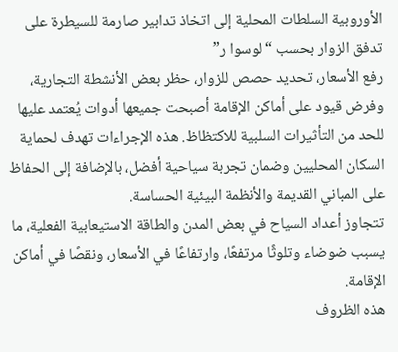الأوروبية السلطات المحلية إلى اتخاذ تدابير صارمة للسيطرة على تدفق الزوار بحسب “لوسوا ر”
رفع الأسعار، تحديد حصص للزوار، حظر بعض الأنشطة التجارية، وفرض قيود على أماكن الإقامة أصبحت جميعها أدوات يُعتمد عليها للحد من التأثيرات السلبية للاكتظاظ. هذه الإجراءات تهدف لحماية السكان المحليين وضمان تجربة سياحية أفضل، بالإضافة إلى الحفاظ على المباني القديمة والأنظمة البيئية الحساسة.
تتجاوز أعداد السياح في بعض المدن والطاقة الاستيعابية الفعلية، ما يسبب ضوضاء وتلوثًا مرتفعًا، وارتفاعًا في الأسعار، ونقصًا في أماكن الإقامة.
هذه الظروف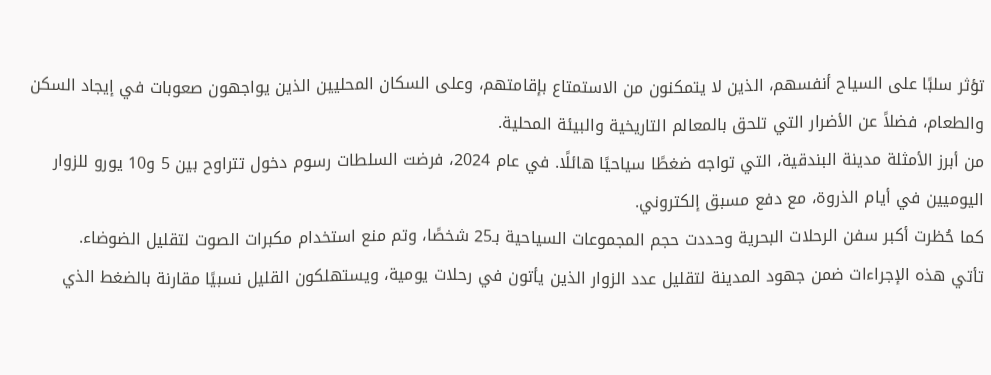تؤثر سلبًا على السياح أنفسهم، الذين لا يتمكنون من الاستمتاع بإقامتهم، وعلى السكان المحليين الذين يواجهون صعوبات في إيجاد السكن والطعام، فضلاً عن الأضرار التي تلحق بالمعالم التاريخية والبيئة المحلية.
من أبرز الأمثلة مدينة البندقية، التي تواجه ضغطًا سياحيًا هائلًا. في عام 2024، فرضت السلطات رسوم دخول تتراوح بين 5 و10 يورو للزوار اليوميين في أيام الذروة، مع دفع مسبق إلكتروني.
كما حُظرت أكبر سفن الرحلات البحرية وحددت حجم المجموعات السياحية بـ25 شخصًا، وتم منع استخدام مكبرات الصوت لتقليل الضوضاء.
تأتي هذه الإجراءات ضمن جهود المدينة لتقليل عدد الزوار الذين يأتون في رحلات يومية، ويستهلكون القليل نسبيًا مقارنة بالضغط الذي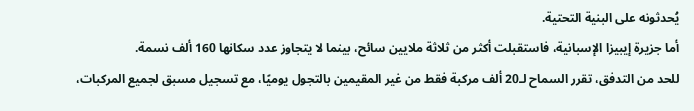يُحدثونه على البنية التحتية.
أما جزيرة إيبيزا الإسبانية، فاستقبلت أكثر من ثلاثة ملايين سائح، بينما لا يتجاوز عدد سكانها 160 ألف نسمة.
للحد من التدفق، تقرر السماح لـ20 ألف مركبة فقط من غير المقيمين بالتجول يوميًا، مع تسجيل مسبق لجميع المركبات،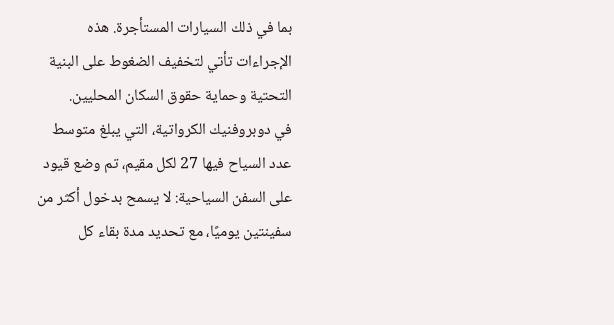بما في ذلك السيارات المستأجرة. هذه الإجراءات تأتي لتخفيف الضغوط على البنية التحتية وحماية حقوق السكان المحليين.
في دوبروفنيك الكرواتية، التي يبلغ متوسط عدد السياح فيها 27 لكل مقيم، تم وضع قيود على السفن السياحية: لا يسمح بدخول أكثر من سفينتين يوميًا، مع تحديد مدة بقاء كل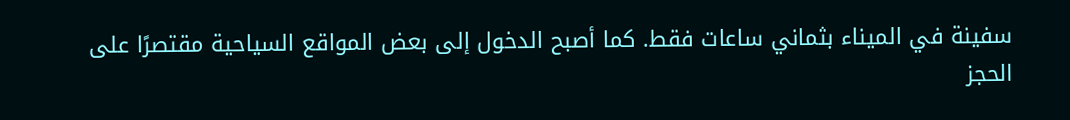سفينة في الميناء بثماني ساعات فقط. كما أصبح الدخول إلى بعض المواقع السياحية مقتصرًا على الحجز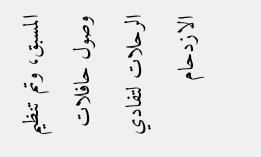المسبق، وتم تنظيم وصول حافلات الرحلات لتفادي الازدحام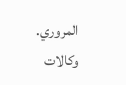المروري.
وكالات